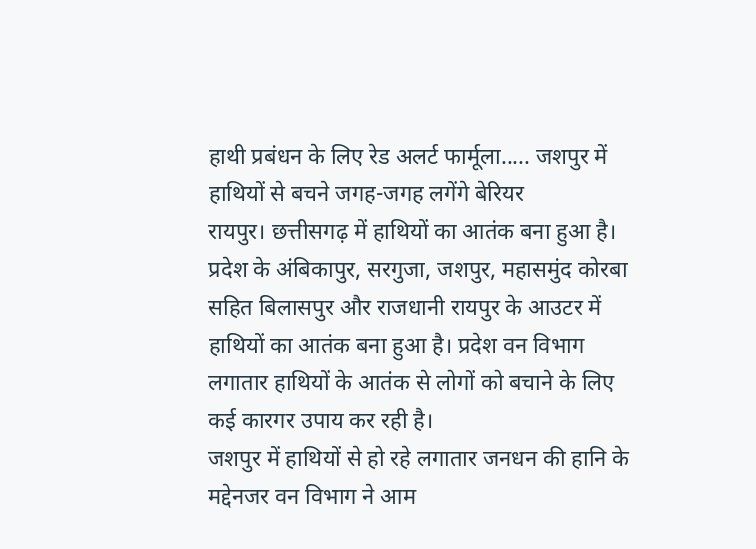हाथी प्रबंधन के लिए रेड अलर्ट फार्मूला..... जशपुर में हाथियों से बचने जगह-जगह लगेंगे बेरियर
रायपुर। छत्तीसगढ़ में हाथियों का आतंक बना हुआ है। प्रदेश के अंबिकापुर, सरगुजा, जशपुर, महासमुंद कोरबा सहित बिलासपुर और राजधानी रायपुर के आउटर में हाथियों का आतंक बना हुआ है। प्रदेश वन विभाग लगातार हाथियों के आतंक से लोगों को बचाने के लिए कई कारगर उपाय कर रही है।
जशपुर में हाथियों से हो रहे लगातार जनधन की हानि के मद्देनजर वन विभाग ने आम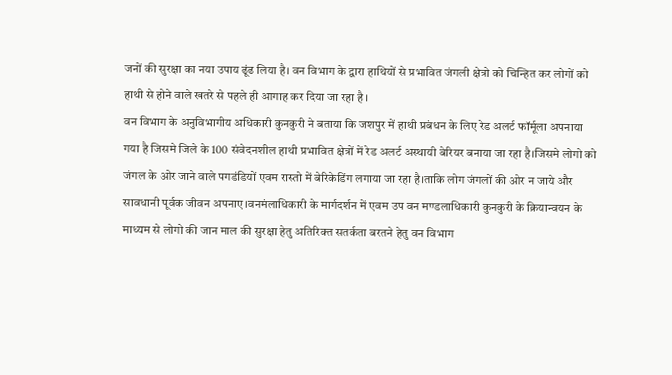जनों की सुरक्षा का नया उपाय ढूंढ लिया है। वन विभाग के द्वारा हाथियों से प्रभावित जंगली क्षेत्रो को चिन्हित कर लोगों को हाथी से होने वाले खतरे से पहले ही आगाह कर दिया जा रहा है ।
वन विभाग के अनुविभागीय अधिकारी कुनकुरी ने बताया कि जशपुर में हाथी प्रबंधन के लिए रेड अलर्ट फॉर्मूला अपनाया गया है जिसमे जिले के 100 संवेदनशील हाथी प्रभावित क्षेत्रों में रेड अलर्ट अस्थायी बेरियर बनाया जा रहा है।जिसमे लोगो को जंगल के ओर जाने वाले पगडंडियों एवम रास्तो में बेरिकेडिंग लगाया जा रहा है।ताकि लोग जंगलों की ओर न जाये और सावधानी पूर्वक जीवन अपनाए।वनमंलाधिकारी के मार्गदर्शन में एवम उप वन मण्डलाधिकारी कुनकुरी के क्रियान्वयन के माध्यम से लोगो की जान माल की सुरक्षा हेतु अतिरिक्त सतर्कता बरतने हेतु वन विभाग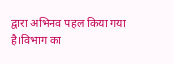द्वारा अभिनव पहल किया गया है।विभाग का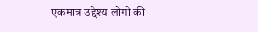एकमात्र उद्देश्य लोगो की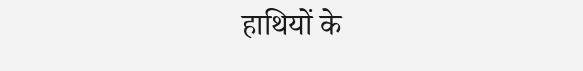हाथियों के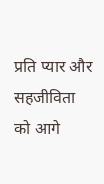प्रति प्यार और सहजीविता को आगे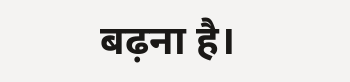बढ़ना है।